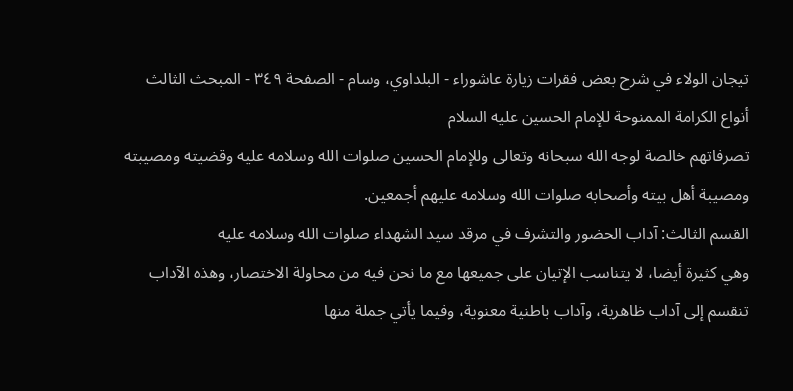تيجان الولاء في شرح بعض فقرات زيارة عاشوراء - البلداوي، وسام - الصفحة ٣٤٩ - المبحث الثالث أنواع الكرامة الممنوحة للإمام الحسين عليه السلام
تصرفاتهم خالصة لوجه الله سبحانه وتعالى وللإمام الحسين صلوات الله وسلامه عليه وقضيته ومصيبته ومصيبة أهل بيته وأصحابه صلوات الله وسلامه عليهم أجمعين.
القسم الثالث: آداب الحضور والتشرف في مرقد سيد الشهداء صلوات الله وسلامه عليه
وهي كثيرة أيضا، لا يتناسب الإتيان على جميعها مع ما نحن فيه من محاولة الاختصار، وهذه الآداب تنقسم إلى آداب ظاهرية، وآداب باطنية معنوية، وفيما يأتي جملة منها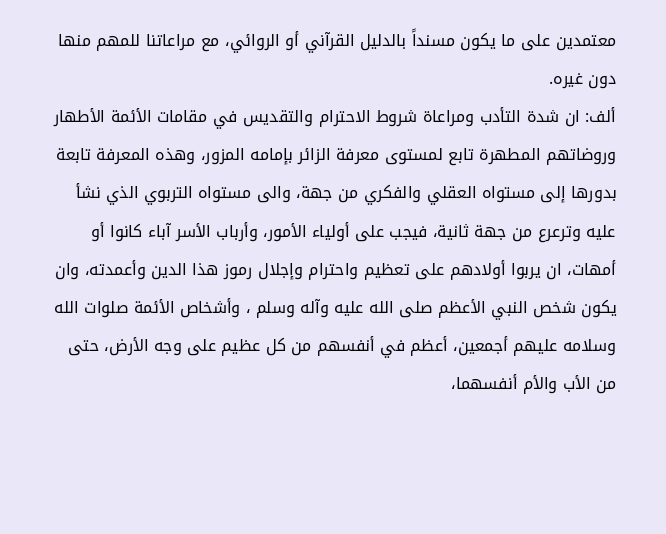معتمدين على ما يكون مسنداً بالدليل القرآني أو الروائي، مع مراعاتنا للمهم منها دون غيره.
ألف: ان شدة التأدب ومراعاة شروط الاحترام والتقديس في مقامات الأئمة الأطهار وروضاتهم المطهرة تابع لمستوى معرفة الزائر بإمامه المزور، وهذه المعرفة تابعة بدورها إلى مستواه العقلي والفكري من جهة، والى مستواه التربوي الذي نشأ عليه وترعرع من جهة ثانية، فيجب على أولياء الأمور، وأرباب الأسر آباء كانوا أو أمهات، ان يربوا أولادهم على تعظيم واحترام وإجلال رموز هذا الدين وأعمدته، وان يكون شخص النبي الأعظم صلى الله عليه وآله وسلم ، وأشخاص الأئمة صلوات الله وسلامه عليهم أجمعين، أعظم في أنفسهم من كل عظيم على وجه الأرض، حتى من الأب والأم أنفسهما،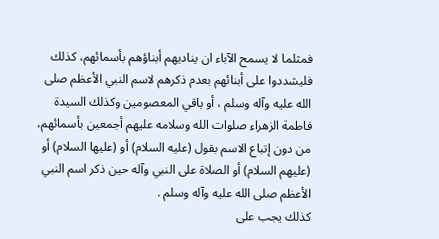فمثلما لا يسمح الآباء ان يناديهم أبناؤهم بأسمائهم، كذلك فليشددوا على أبنائهم بعدم ذكرهم لاسم النبي الأعظم صلى الله عليه وآله وسلم ، أو باقي المعصومين وكذلك السيدة فاطمة الزهراء صلوات الله وسلامه عليهم أجمعين بأسمائهم، من دون إتباع الاسم بقول (عليه السلام) أو (عليها السلام) أو (عليهم السلام) أو الصلاة على النبي وآله حين ذكر اسم النبي الأعظم صلى الله عليه وآله وسلم .
كذلك يجب على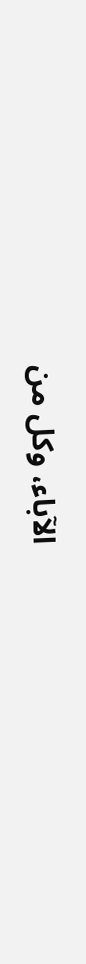الآباء، وكل من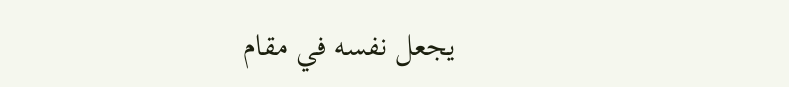يجعل نفسه في مقام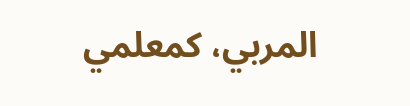المربي، كمعلمي